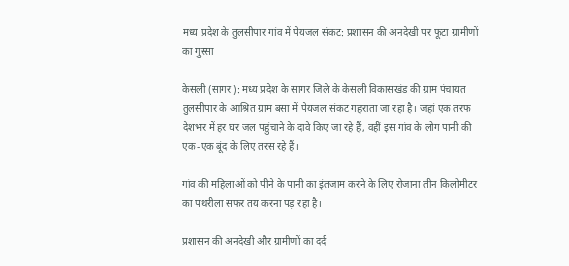मध्य प्रदेश के तुलसीपार गांव में पेयजल संकट: प्रशासन की अनदेखी पर फूटा ग्रामीणों का गुस्सा

केसली (सागर): मध्य प्रदेश के सागर जिले के केसली विकासखंड की ग्राम पंचायत तुलसीपार के आश्रित ग्राम बसा में पेयजल संकट गहराता जा रहा है। जहां एक तरफ देशभर में हर घर जल पहुंचाने के दावे किए जा रहे हैं, वहीं इस गांव के लोग पानी की एक-एक बूंद के लिए तरस रहे हैं।

गांव की महिलाओं को पीने के पानी का इंतजाम करने के लिए रोजाना तीन किलोमीटर का पथरीला सफर तय करना पड़ रहा है।

प्रशासन की अनदेखी और ग्रामीणों का दर्द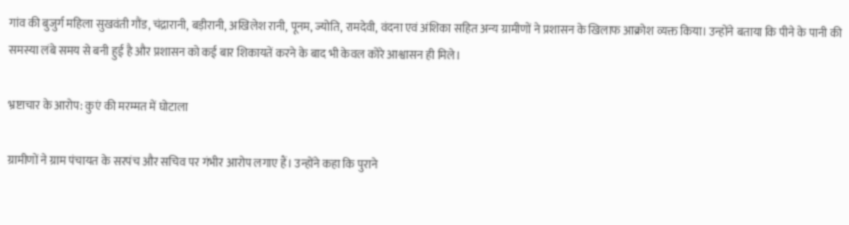गांव की बुजुर्ग महिला सुखवंती गौंड, चंद्रारानी, बड़ीरानी, अखिलेश रानी, पूनम, ज्योति, रामदेवी, वंदना एवं अंशिका सहित अन्य ग्रामीणों ने प्रशासन के खिलाफ आक्रोश व्यक्त किया। उन्होंने बताया कि पीने के पानी की समस्या लंबे समय से बनी हुई है और प्रशासन को कई बार शिकायतें करने के बाद भी केवल कोरे आश्वासन ही मिले।

भ्रष्टाचार के आरोप: कुएं की मरम्मत में घोटाला

ग्रामीणों ने ग्राम पंचायत के सरपंच और सचिव पर गंभीर आरोप लगाए हैं। उन्होंने कहा कि पुराने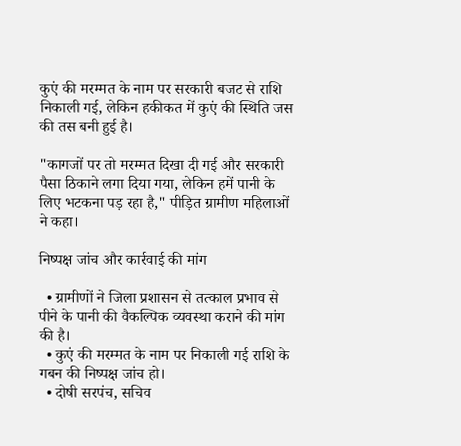कुएं की मरम्मत के नाम पर सरकारी बजट से राशि निकाली गई, लेकिन हकीकत में कुएं की स्थिति जस की तस बनी हुई है।

"कागजों पर तो मरम्मत दिखा दी गई और सरकारी पैसा ठिकाने लगा दिया गया, लेकिन हमें पानी के लिए भटकना पड़ रहा है," पीड़ित ग्रामीण महिलाओं ने कहा।

निष्पक्ष जांच और कार्रवाई की मांग

  • ग्रामीणों ने जिला प्रशासन से तत्काल प्रभाव से पीने के पानी की वैकल्पिक व्यवस्था कराने की मांग की है।
  • कुएं की मरम्मत के नाम पर निकाली गई राशि के गबन की निष्पक्ष जांच हो।
  • दोषी सरपंच, सचिव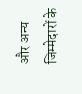और अन्य जिम्मेदारों के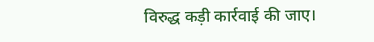विरुद्ध कड़ी कार्रवाई की जाए।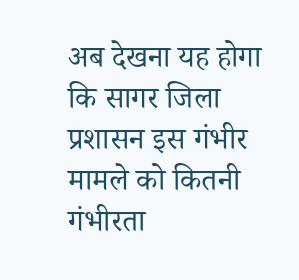अब देखना यह होगा कि सागर जिला प्रशासन इस गंभीर मामले को कितनी गंभीरता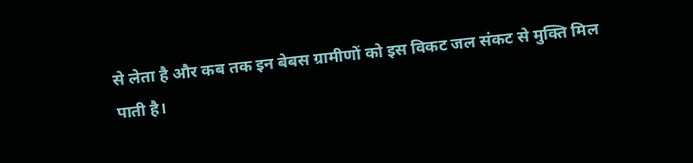से लेता है और कब तक इन बेबस ग्रामीणों को इस विकट जल संकट से मुक्ति मिल पाती है।